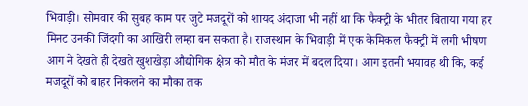भिवाड़ी। सोमवार की सुबह काम पर जुटे मजदूरों को शायद अंदाजा भी नहीं था कि फैक्ट्री के भीतर बिताया गया हर मिनट उनकी जिंदगी का आखिरी लम्हा बन सकता है। राजस्थान के भिवाड़ी में एक केमिकल फैक्ट्री में लगी भीषण आग ने देखते ही देखते खुशखेड़ा औद्योगिक क्षेत्र को मौत के मंजर में बदल दिया। आग इतनी भयावह थी कि, कई मजदूरों को बाहर निकलने का मौका तक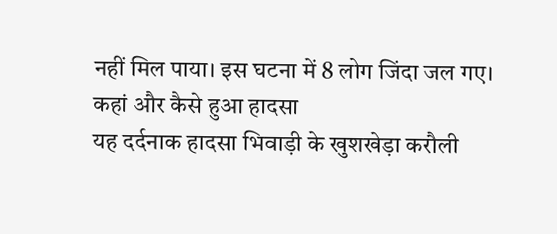नहीं मिल पाया। इस घटना में 8 लोग जिंदा जल गए।
कहां और कैसे हुआ हादसा
यह दर्दनाक हादसा भिवाड़ी के खुशखेड़ा करौली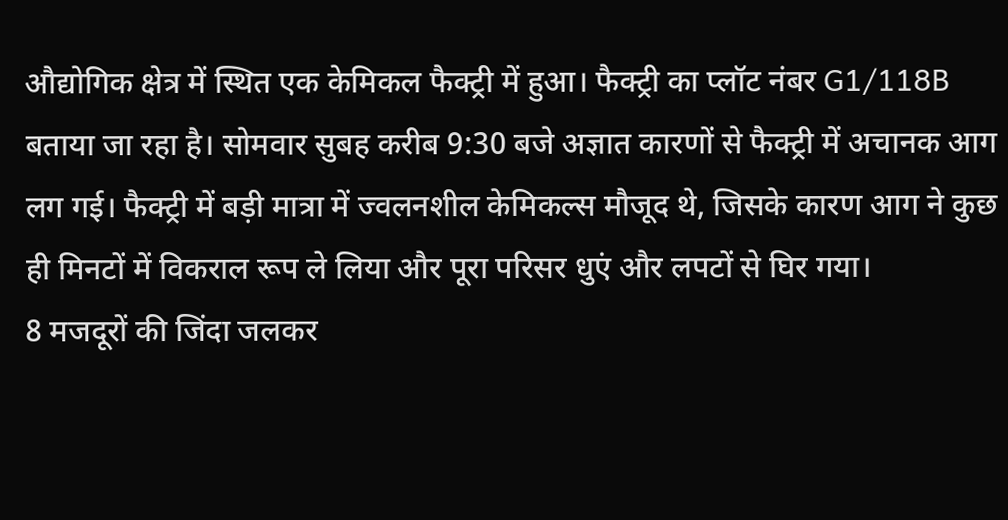औद्योगिक क्षेत्र में स्थित एक केमिकल फैक्ट्री में हुआ। फैक्ट्री का प्लॉट नंबर G1/118B बताया जा रहा है। सोमवार सुबह करीब 9:30 बजे अज्ञात कारणों से फैक्ट्री में अचानक आग लग गई। फैक्ट्री में बड़ी मात्रा में ज्वलनशील केमिकल्स मौजूद थे, जिसके कारण आग ने कुछ ही मिनटों में विकराल रूप ले लिया और पूरा परिसर धुएं और लपटों से घिर गया।
8 मजदूरों की जिंदा जलकर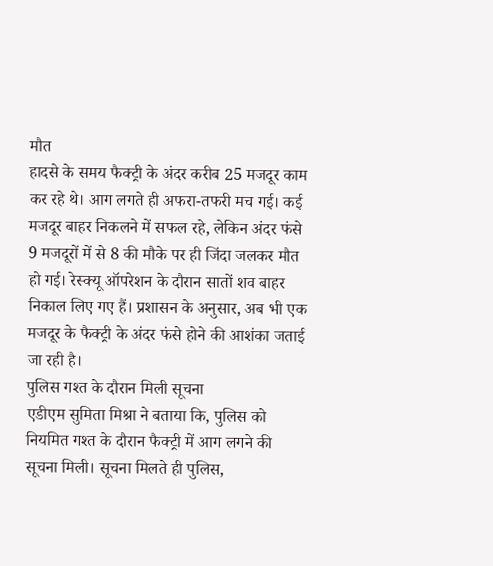मौत
हादसे के समय फैक्ट्री के अंदर करीब 25 मजदूर काम कर रहे थे। आग लगते ही अफरा-तफरी मच गई। कई मजदूर बाहर निकलने में सफल रहे, लेकिन अंदर फंसे 9 मजदूरों में से 8 की मौके पर ही जिंदा जलकर मौत हो गई। रेस्क्यू ऑपरेशन के दौरान सातों शव बाहर निकाल लिए गए हैं। प्रशासन के अनुसार, अब भी एक मजदूर के फैक्ट्री के अंदर फंसे होने की आशंका जताई जा रही है।
पुलिस गश्त के दौरान मिली सूचना
एडीएम सुमिता मिश्रा ने बताया कि, पुलिस को नियमित गश्त के दौरान फैक्ट्री में आग लगने की सूचना मिली। सूचना मिलते ही पुलिस,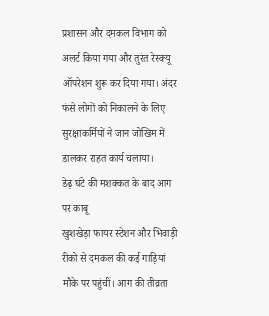प्रशासन और दमकल विभाग को अलर्ट किया गया और तुरंत रेस्क्यू ऑपरेशन शुरू कर दिया गया। अंदर फंसे लोगों को निकालने के लिए सुरक्षाकर्मियों ने जान जोखिम में डालकर राहत कार्य चलाया।
डेढ़ घंटे की मशक्कत के बाद आग पर काबू
खुशखेड़ा फायर स्टेशन और भिवाड़ी रीको से दमकल की कई गाड़ियां मौके पर पहुंचीं। आग की तीव्रता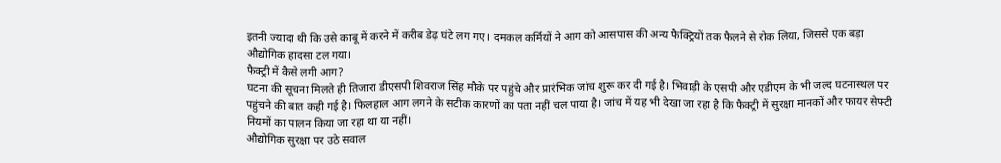इतनी ज्यादा थी कि उसे काबू में करने में करीब डेढ़ घंटे लग गए। दमकल कर्मियों ने आग को आसपास की अन्य फैक्ट्रियों तक फैलने से रोक लिया, जिससे एक बड़ा औद्योगिक हादसा टल गया।
फैक्ट्री में कैसे लगी आग?
घटना की सूचना मिलते ही तिजारा डीएसपी शिवराज सिंह मौके पर पहुंचे और प्रारंभिक जांच शुरू कर दी गई है। भिवाड़ी के एसपी और एडीएम के भी जल्द घटनास्थल पर पहुंचने की बात कही गई है। फिलहाल आग लगने के सटीक कारणों का पता नहीं चल पाया है। जांच में यह भी देखा जा रहा है कि फैक्ट्री में सुरक्षा मानकों और फायर सेफ्टी नियमों का पालन किया जा रहा था या नहीं।
औद्योगिक सुरक्षा पर उठे सवाल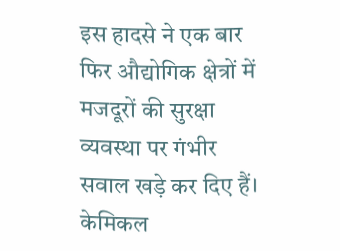इस हादसे ने एक बार फिर औद्योगिक क्षेत्रों में मजदूरों की सुरक्षा व्यवस्था पर गंभीर सवाल खड़े कर दिए हैं। केमिकल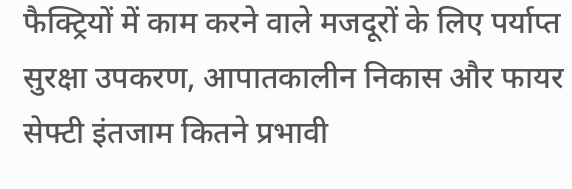फैक्ट्रियों में काम करने वाले मजदूरों के लिए पर्याप्त सुरक्षा उपकरण, आपातकालीन निकास और फायर सेफ्टी इंतजाम कितने प्रभावी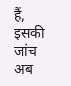हैं, इसकी जांच अब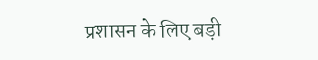प्रशासन के लिए बड़ी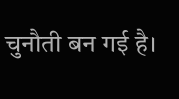चुनौती बन गई है।